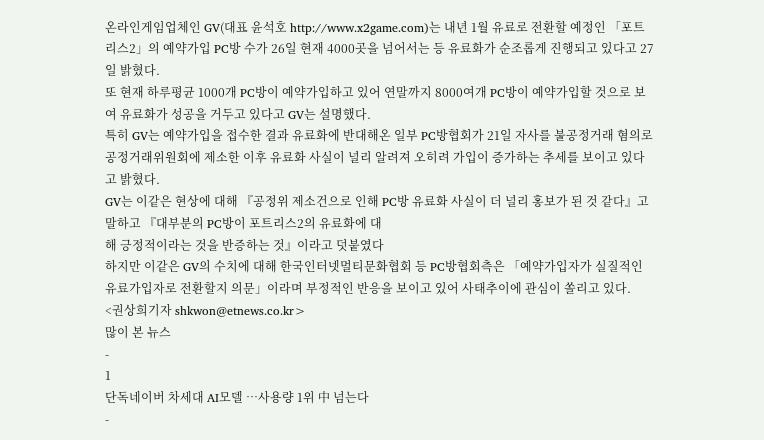온라인게임업체인 GV(대표 윤석호 http://www.x2game.com)는 내년 1월 유료로 전환할 예정인 「포트리스2」의 예약가입 PC방 수가 26일 현재 4000곳을 넘어서는 등 유료화가 순조롭게 진행되고 있다고 27일 밝혔다.
또 현재 하루평균 1000개 PC방이 예약가입하고 있어 연말까지 8000여개 PC방이 예약가입할 것으로 보여 유료화가 성공을 거두고 있다고 GV는 설명했다.
특히 GV는 예약가입을 접수한 결과 유료화에 반대해온 일부 PC방협회가 21일 자사를 불공정거래 혐의로 공정거래위원회에 제소한 이후 유료화 사실이 널리 알려져 오히려 가입이 증가하는 추세를 보이고 있다고 밝혔다.
GV는 이같은 현상에 대해 『공정위 제소건으로 인해 PC방 유료화 사실이 더 널리 홍보가 된 것 같다』고 말하고 『대부분의 PC방이 포트리스2의 유료화에 대
해 긍정적이라는 것을 반증하는 것』이라고 덧붙였다
하지만 이같은 GV의 수치에 대해 한국인터넷멀티문화협회 등 PC방협회측은 「예약가입자가 실질적인 유료가입자로 전환할지 의문」이라며 부정적인 반응을 보이고 있어 사태추이에 관심이 쏠리고 있다.
<권상희기자 shkwon@etnews.co.kr>
많이 본 뉴스
-
1
단독네이버 차세대 AI모델 …사용량 1위 中 넘는다
-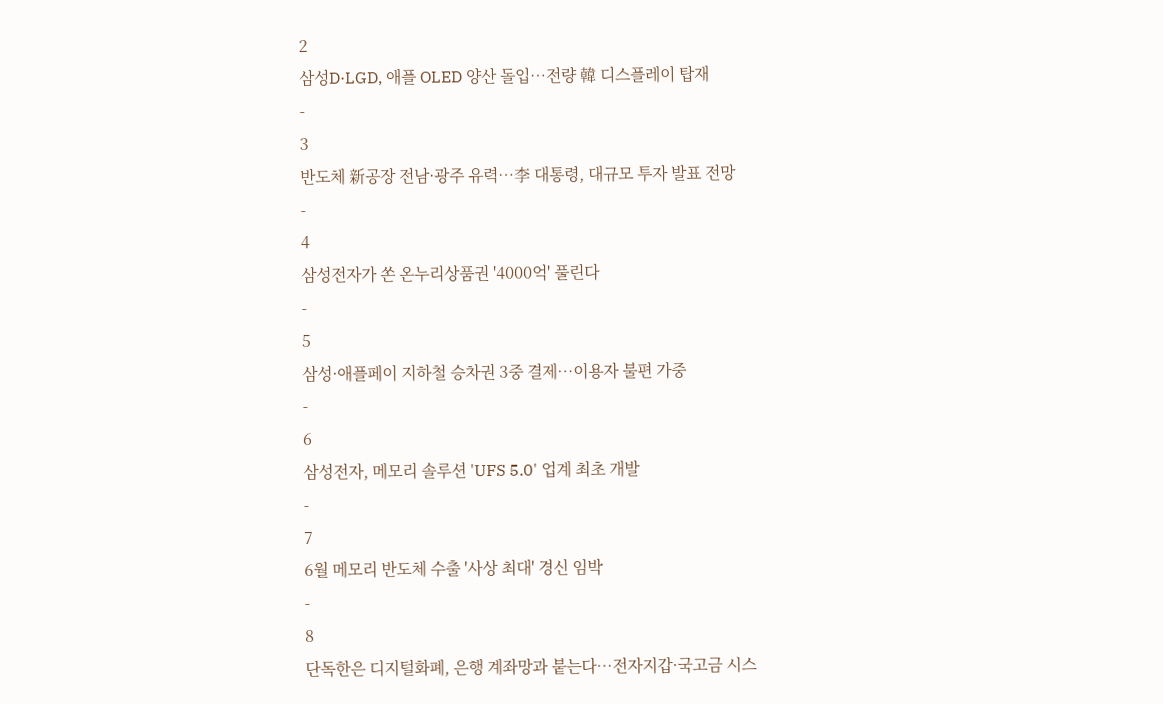2
삼성D·LGD, 애플 OLED 양산 돌입…전량 韓 디스플레이 탑재
-
3
반도체 新공장 전남·광주 유력…李 대통령, 대규모 투자 발표 전망
-
4
삼성전자가 쏜 온누리상품권 '4000억' 풀린다
-
5
삼성·애플페이 지하철 승차권 3중 결제…이용자 불편 가중
-
6
삼성전자, 메모리 솔루션 'UFS 5.0' 업계 최초 개발
-
7
6월 메모리 반도체 수출 '사상 최대' 경신 임박
-
8
단독한은 디지털화폐, 은행 계좌망과 붙는다…전자지갑·국고금 시스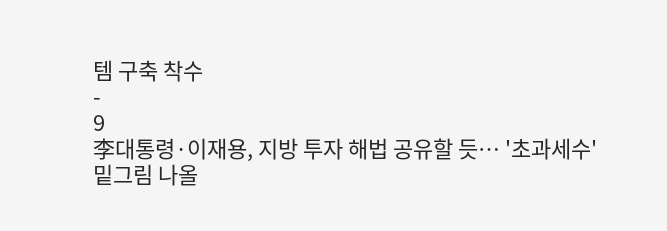템 구축 착수
-
9
李대통령·이재용, 지방 투자 해법 공유할 듯… '초과세수' 밑그림 나올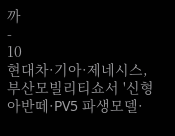까
-
10
현대차·기아·제네시스, 부산모빌리티쇼서 '신형 아반떼·PV5 파생모델·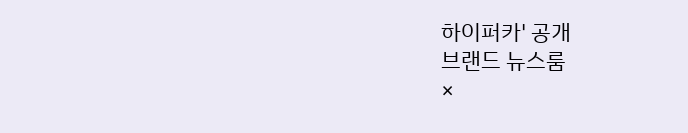하이퍼카' 공개
브랜드 뉴스룸
×